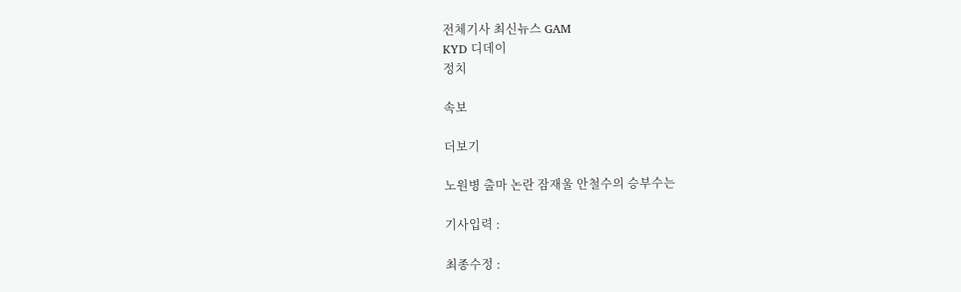전체기사 최신뉴스 GAM
KYD 디데이
정치

속보

더보기

노원병 출마 논란 잠재울 안철수의 승부수는

기사입력 :

최종수정 :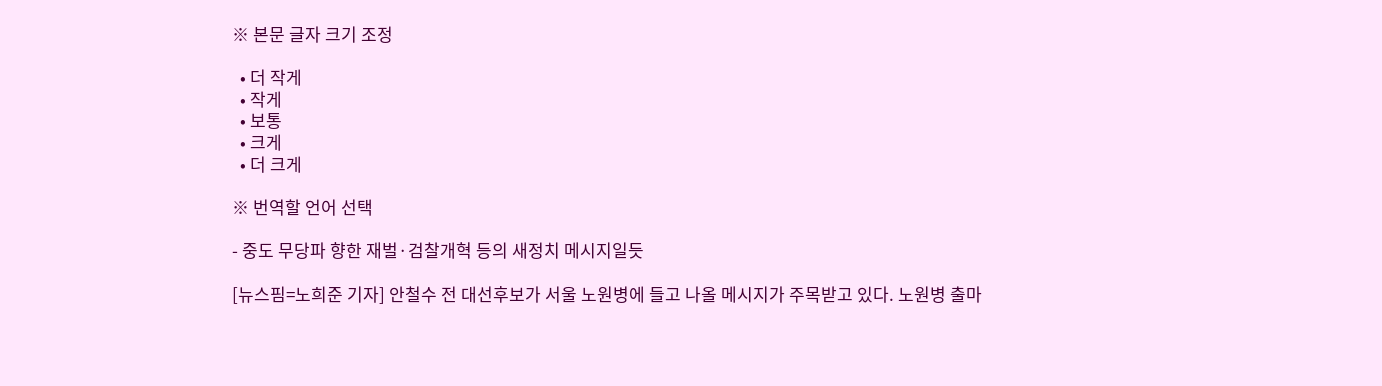※ 본문 글자 크기 조정

  • 더 작게
  • 작게
  • 보통
  • 크게
  • 더 크게

※ 번역할 언어 선택

- 중도 무당파 향한 재벌·검찰개혁 등의 새정치 메시지일듯

[뉴스핌=노희준 기자] 안철수 전 대선후보가 서울 노원병에 들고 나올 메시지가 주목받고 있다. 노원병 출마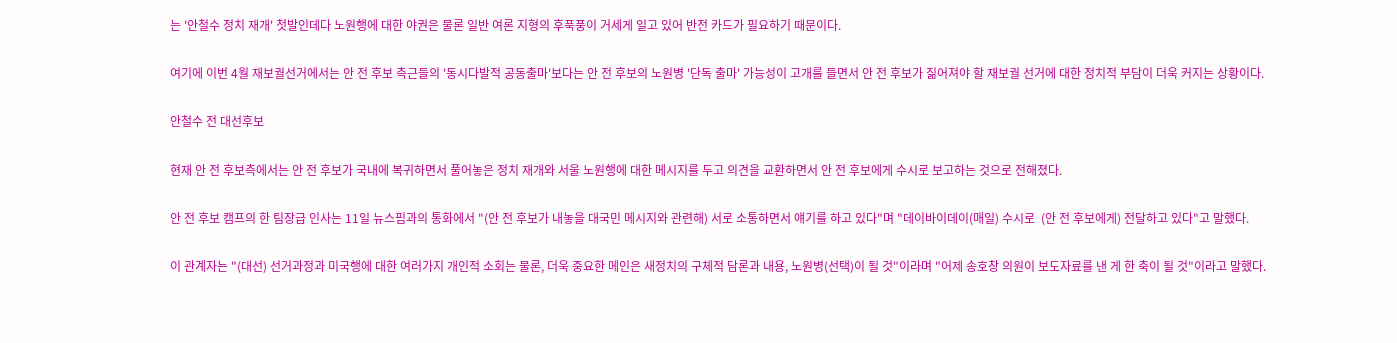는 '안철수 정치 재개' 첫발인데다 노원행에 대한 야권은 물론 일반 여론 지형의 후푹풍이 거세게 일고 있어 반전 카드가 필요하기 때문이다.

여기에 이번 4월 재보궐선거에서는 안 전 후보 측근들의 '동시다발적 공동출마'보다는 안 전 후보의 노원병 '단독 출마' 가능성이 고개를 들면서 안 전 후보가 짊어져야 할 재보궐 선거에 대한 정치적 부담이 더욱 커지는 상황이다.

안철수 전 대선후보

현재 안 전 후보측에서는 안 전 후보가 국내에 복귀하면서 풀어놓은 정치 재개와 서울 노원행에 대한 메시지를 두고 의견을 교환하면서 안 전 후보에게 수시로 보고하는 것으로 전해졌다.

안 전 후보 캠프의 한 팀장급 인사는 11일 뉴스핌과의 통화에서 "(안 전 후보가 내놓을 대국민 메시지와 관련해) 서로 소통하면서 얘기를 하고 있다"며 "데이바이데이(매일) 수시로  (안 전 후보에게) 전달하고 있다"고 말했다.

이 관계자는 "(대선) 선거과정과 미국행에 대한 여러가지 개인적 소회는 물론, 더욱 중요한 메인은 새정치의 구체적 담론과 내용, 노원병(선택)이 될 것"이라며 "어제 송호창 의원이 보도자료를 낸 게 한 축이 될 것"이라고 말했다.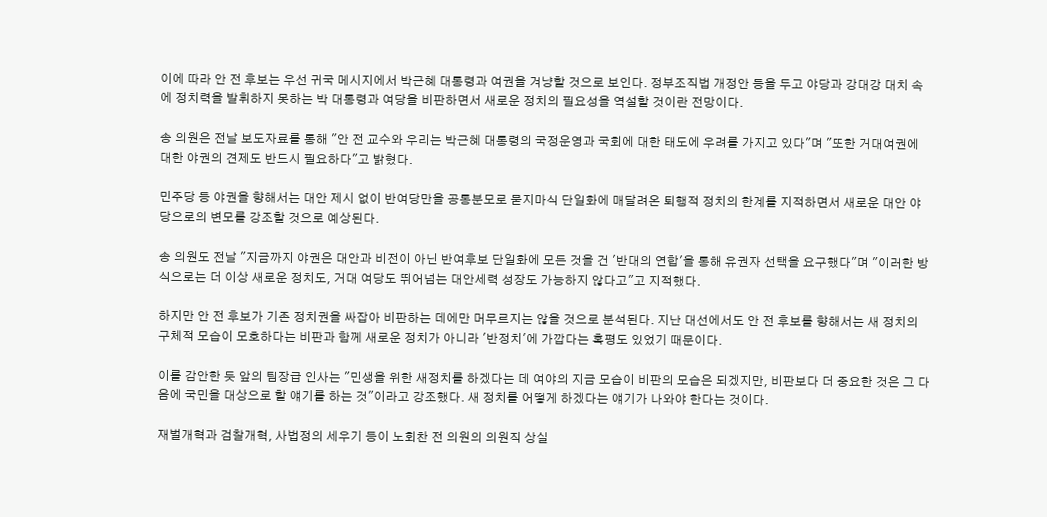이에 따라 안 전 후보는 우선 귀국 메시지에서 박근혜 대통령과 여권을 겨냥할 것으로 보인다. 정부조직법 개정안 등을 두고 야당과 강대강 대치 속에 정치력을 발휘하지 못하는 박 대통령과 여당을 비판하면서 새로운 정치의 필요성을 역설할 것이란 전망이다.

송 의원은 전날 보도자료를 통해 "안 전 교수와 우리는 박근혜 대통령의 국정운영과 국회에 대한 태도에 우려를 가지고 있다"며 "또한 거대여권에 대한 야권의 견제도 반드시 필요하다"고 밝혔다.

민주당 등 야권을 향해서는 대안 제시 없이 반여당만을 공통분모로 묻지마식 단일화에 매달려온 퇴행적 정치의 한계를 지적하면서 새로운 대안 야당으로의 변모를 강조할 것으로 예상된다.

송 의원도 전날 "지금까지 야권은 대안과 비전이 아닌 반여후보 단일화에 모든 것을 건 '반대의 연합'을 통해 유권자 선택을 요구했다"며 "이러한 방식으로는 더 이상 새로운 정치도, 거대 여당도 뛰어넘는 대안세력 성장도 가능하지 않다고"고 지적했다.

하지만 안 전 후보가 기존 정치권을 싸잡아 비판하는 데에만 머무르지는 않을 것으로 분석된다. 지난 대선에서도 안 전 후보를 향해서는 새 정치의 구체적 모습이 모호하다는 비판과 함께 새로운 정치가 아니라 '반정치'에 가깝다는 혹평도 있었기 때문이다.

이를 감안한 듯 앞의 팀장급 인사는 "민생을 위한 새정치를 하겠다는 데 여야의 지금 모습이 비판의 모습은 되겠지만, 비판보다 더 중요한 것은 그 다음에 국민을 대상으로 할 얘기를 하는 것"이라고 강조했다. 새 정치를 어떻게 하겠다는 얘기가 나와야 한다는 것이다.

재벌개혁과 검찰개혁, 사법정의 세우기 등이 노회찬 전 의원의 의원직 상실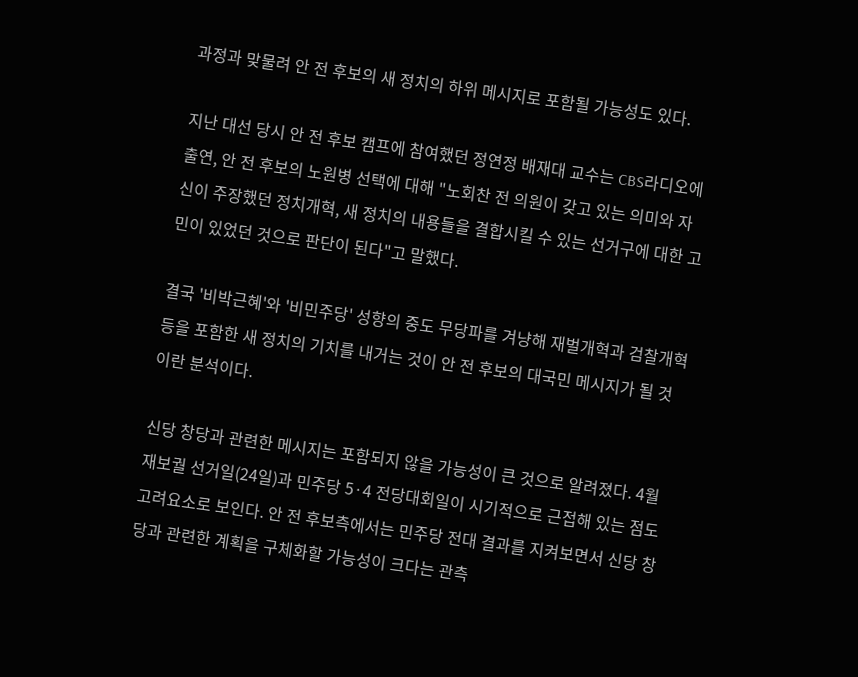과정과 맞물려 안 전 후보의 새 정치의 하위 메시지로 포함될 가능성도 있다.

지난 대선 당시 안 전 후보 캠프에 참여했던 정연정 배재대 교수는 CBS라디오에 출연, 안 전 후보의 노원병 선택에 대해 "노회찬 전 의원이 갖고 있는 의미와 자신이 주장했던 정치개혁, 새 정치의 내용들을 결합시킬 수 있는 선거구에 대한 고민이 있었던 것으로 판단이 된다"고 말했다.

결국 '비박근혜'와 '비민주당' 성향의 중도 무당파를 겨냥해 재벌개혁과 검찰개혁 등을 포함한 새 정치의 기치를 내거는 것이 안 전 후보의 대국민 메시지가 될 것이란 분석이다.

신당 창당과 관련한 메시지는 포함되지 않을 가능성이 큰 것으로 알려졌다. 4월 재보궐 선거일(24일)과 민주당 5·4 전당대회일이 시기적으로 근접해 있는 점도 고려요소로 보인다. 안 전 후보측에서는 민주당 전대 결과를 지켜보면서 신당 창당과 관련한 계획을 구체화할 가능성이 크다는 관측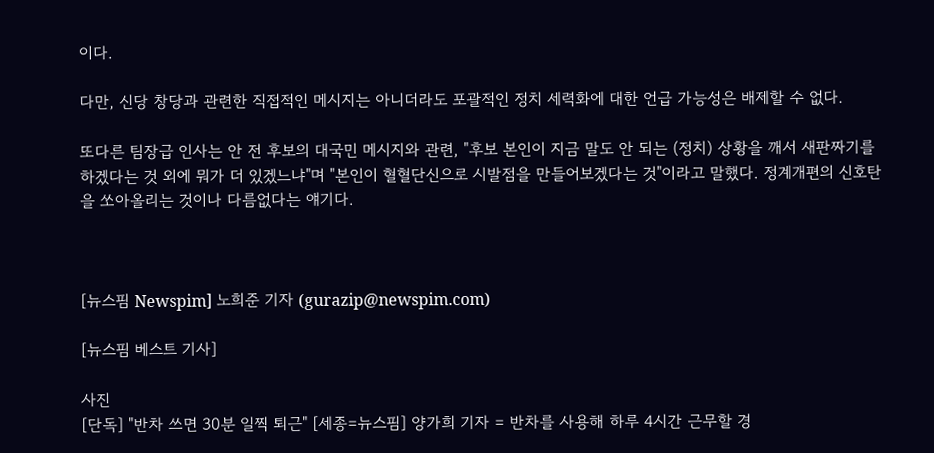이다.

다만, 신당 창당과 관련한 직접적인 메시지는 아니더라도 포괄적인 정치 세력화에 대한 언급 가능성은 배제할 수 없다.

또다른 팀장급 인사는 안 전 후보의 대국민 메시지와 관련, "후보 본인이 지금 말도 안 되는 (정치) 상황을 깨서 새판짜기를 하겠다는 것 외에 뭐가 더 있겠느냐"며 "본인이 혈혈단신으로 시발점을 만들어보겠다는 것"이라고 말했다. 정계개편의 신호탄을 쏘아올리는 것이나 다름없다는 얘기다.



[뉴스핌 Newspim] 노희준 기자 (gurazip@newspim.com)

[뉴스핌 베스트 기사]

사진
[단독] "반차 쓰면 30분 일찍 퇴근" [세종=뉴스핌] 양가희 기자 = 반차를 사용해 하루 4시간 근무할 경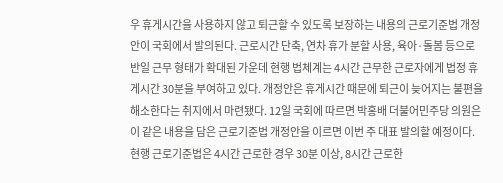우 휴게시간을 사용하지 않고 퇴근할 수 있도록 보장하는 내용의 근로기준법 개정안이 국회에서 발의된다. 근로시간 단축, 연차 휴가 분할 사용, 육아·돌봄 등으로 반일 근무 형태가 확대된 가운데 현행 법체계는 4시간 근무한 근로자에게 법정 휴게시간 30분을 부여하고 있다. 개정안은 휴게시간 때문에 퇴근이 늦어지는 불편을 해소한다는 취지에서 마련됐다. 12일 국회에 따르면 박홍배 더불어민주당 의원은 이 같은 내용을 담은 근로기준법 개정안을 이르면 이번 주 대표 발의할 예정이다. 현행 근로기준법은 4시간 근로한 경우 30분 이상, 8시간 근로한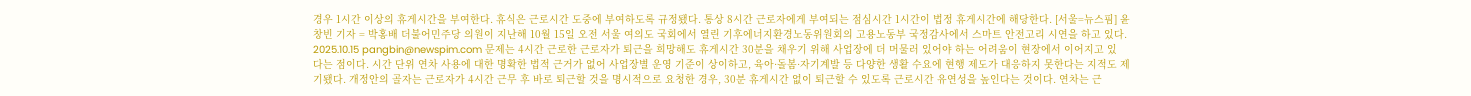경우 1시간 이상의 휴게시간을 부여한다. 휴식은 근로시간 도중에 부여하도록 규정됐다. 통상 8시간 근로자에게 부여되는 점심시간 1시간이 법정 휴게시간에 해당한다. [서울=뉴스핌] 윤창빈 기자 = 박홍배 더불어민주당 의원이 지난해 10월 15일 오전 서울 여의도 국회에서 열린 기후에너지환경노동위원회의 고용노동부 국정감사에서 스마트 안전고리 시연을 하고 있다. 2025.10.15 pangbin@newspim.com 문제는 4시간 근로한 근로자가 퇴근을 희망해도 휴게시간 30분을 채우기 위해 사업장에 더 머물러 있어야 하는 어려움이 현장에서 이어지고 있다는 점이다. 시간 단위 연차 사용에 대한 명확한 법적 근거가 없어 사업장별 운영 기준이 상이하고, 육아·돌봄·자기계발 등 다양한 생활 수요에 현행 제도가 대응하지 못한다는 지적도 제기됐다. 개정안의 골자는 근로자가 4시간 근무 후 바로 퇴근할 것을 명시적으로 요청한 경우, 30분 휴게시간 없이 퇴근할 수 있도록 근로시간 유연성을 높인다는 것이다. 연차는 근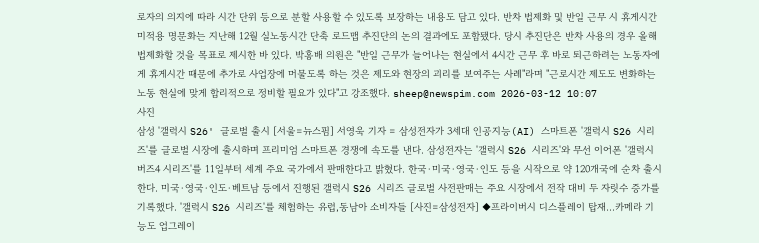로자의 의지에 따라 시간 단위 등으로 분할 사용할 수 있도록 보장하는 내용도 담고 있다. 반차 법제화 및 반일 근무 시 휴게시간 미적용 명문화는 지난해 12월 실노동시간 단축 로드맵 추진단의 논의 결과에도 포함됐다. 당시 추진단은 반차 사용의 경우 올해 법제화할 것을 목표로 제시한 바 있다. 박홍배 의원은 "반일 근무가 늘어나는 현실에서 4시간 근무 후 바로 퇴근하려는 노동자에게 휴게시간 때문에 추가로 사업장에 머물도록 하는 것은 제도와 현장의 괴리를 보여주는 사례"라며 "근로시간 제도도 변화하는 노동 현실에 맞게 합리적으로 정비할 필요가 있다"고 강조했다. sheep@newspim.com 2026-03-12 10:07
사진
삼성 '갤럭시 S26' 글로벌 출시 [서울=뉴스핌] 서영욱 기자 = 삼성전자가 3세대 인공지능(AI) 스마트폰 '갤럭시 S26 시리즈'를 글로벌 시장에 출시하며 프리미엄 스마트폰 경쟁에 속도를 낸다. 삼성전자는 '갤럭시 S26 시리즈'와 무선 이어폰 '갤럭시 버즈4 시리즈'를 11일부터 세계 주요 국가에서 판매한다고 밝혔다. 한국·미국·영국·인도 등을 시작으로 약 120개국에 순차 출시한다. 미국·영국·인도·베트남 등에서 진행된 갤럭시 S26 시리즈 글로벌 사전판매는 주요 시장에서 전작 대비 두 자릿수 증가를 기록했다. '갤럭시 S26 시리즈'를 체험하는 유럽,동남아 소비자들 [사진=삼성전자] ◆프라이버시 디스플레이 탑재…카메라 기능도 업그레이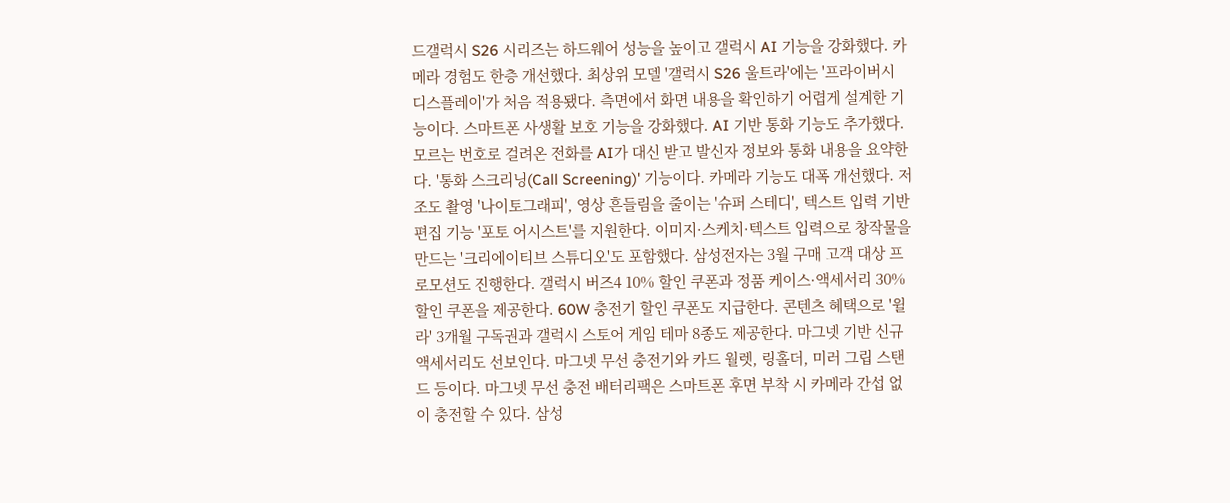드갤럭시 S26 시리즈는 하드웨어 성능을 높이고 갤럭시 AI 기능을 강화했다. 카메라 경험도 한층 개선했다. 최상위 모델 '갤럭시 S26 울트라'에는 '프라이버시 디스플레이'가 처음 적용됐다. 측면에서 화면 내용을 확인하기 어렵게 설계한 기능이다. 스마트폰 사생활 보호 기능을 강화했다. AI 기반 통화 기능도 추가했다. 모르는 번호로 걸려온 전화를 AI가 대신 받고 발신자 정보와 통화 내용을 요약한다. '통화 스크리닝(Call Screening)' 기능이다. 카메라 기능도 대폭 개선했다. 저조도 촬영 '나이토그래피', 영상 흔들림을 줄이는 '슈퍼 스테디', 텍스트 입력 기반 편집 기능 '포토 어시스트'를 지원한다. 이미지·스케치·텍스트 입력으로 창작물을 만드는 '크리에이티브 스튜디오'도 포함했다. 삼성전자는 3월 구매 고객 대상 프로모션도 진행한다. 갤럭시 버즈4 10% 할인 쿠폰과 정품 케이스·액세서리 30% 할인 쿠폰을 제공한다. 60W 충전기 할인 쿠폰도 지급한다. 콘텐츠 혜택으로 '윌라' 3개월 구독권과 갤럭시 스토어 게임 테마 8종도 제공한다. 마그넷 기반 신규 액세서리도 선보인다. 마그넷 무선 충전기와 카드 월렛, 링홀더, 미러 그립 스탠드 등이다. 마그넷 무선 충전 배터리팩은 스마트폰 후면 부착 시 카메라 간섭 없이 충전할 수 있다. 삼성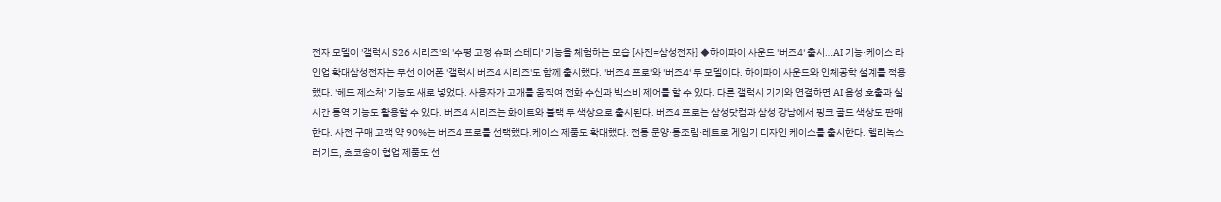전자 모델이 '갤럭시 S26 시리즈'의 '수평 고정 슈퍼 스테디' 기능을 체험하는 모습 [사진=삼성전자] ◆하이파이 사운드 '버즈4' 출시…AI 기능·케이스 라인업 확대삼성전자는 무선 이어폰 '갤럭시 버즈4 시리즈'도 함께 출시했다. '버즈4 프로'와 '버즈4' 두 모델이다. 하이파이 사운드와 인체공학 설계를 적용했다. '헤드 제스처' 기능도 새로 넣었다. 사용자가 고개를 움직여 전화 수신과 빅스비 제어를 할 수 있다. 다른 갤럭시 기기와 연결하면 AI 음성 호출과 실시간 통역 기능도 활용할 수 있다. 버즈4 시리즈는 화이트와 블랙 두 색상으로 출시된다. 버즈4 프로는 삼성닷컴과 삼성 강남에서 핑크 골드 색상도 판매한다. 사전 구매 고객 약 90%는 버즈4 프로를 선택했다.케이스 제품도 확대했다. 전통 문양·통조림·레트로 게임기 디자인 케이스를 출시한다. 헬리녹스 러기드, 초코송이 협업 제품도 선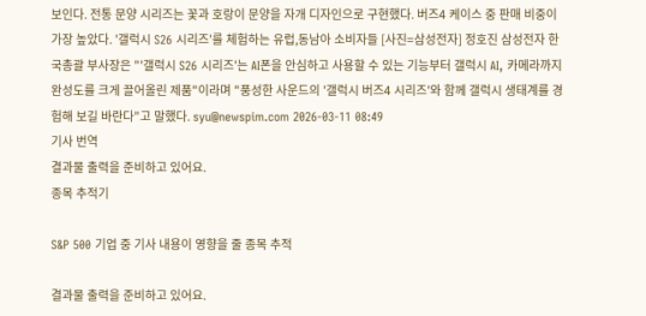보인다. 전통 문양 시리즈는 꽃과 호랑이 문양을 자개 디자인으로 구현했다. 버즈4 케이스 중 판매 비중이 가장 높았다. '갤럭시 S26 시리즈'를 체험하는 유럽,동남아 소비자들 [사진=삼성전자] 정호진 삼성전자 한국총괄 부사장은 "'갤럭시 S26 시리즈'는 AI폰을 안심하고 사용할 수 있는 기능부터 갤럭시 AI, 카메라까지 완성도를 크게 끌어올린 제품"이라며 "풍성한 사운드의 '갤럭시 버즈4 시리즈'와 함께 갤럭시 생태계를 경험해 보길 바란다"고 말했다. syu@newspim.com 2026-03-11 08:49
기사 번역
결과물 출력을 준비하고 있어요.
종목 추적기

S&P 500 기업 중 기사 내용이 영향을 줄 종목 추적

결과물 출력을 준비하고 있어요.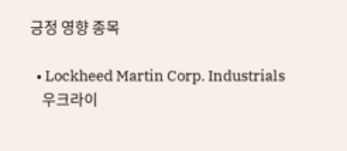긍정 영향 종목

  • Lockheed Martin Corp. Industrials
    우크라이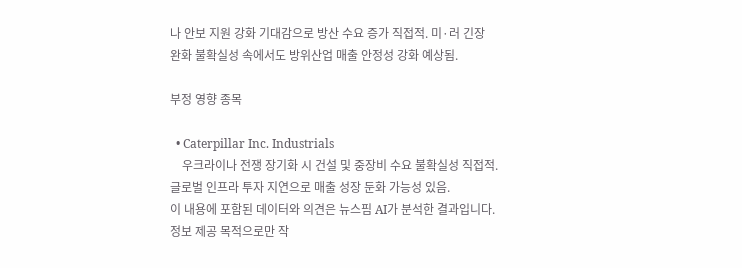나 안보 지원 강화 기대감으로 방산 수요 증가 직접적. 미·러 긴장 완화 불확실성 속에서도 방위산업 매출 안정성 강화 예상됨.

부정 영향 종목

  • Caterpillar Inc. Industrials
    우크라이나 전쟁 장기화 시 건설 및 중장비 수요 불확실성 직접적. 글로벌 인프라 투자 지연으로 매출 성장 둔화 가능성 있음.
이 내용에 포함된 데이터와 의견은 뉴스핌 AI가 분석한 결과입니다. 정보 제공 목적으로만 작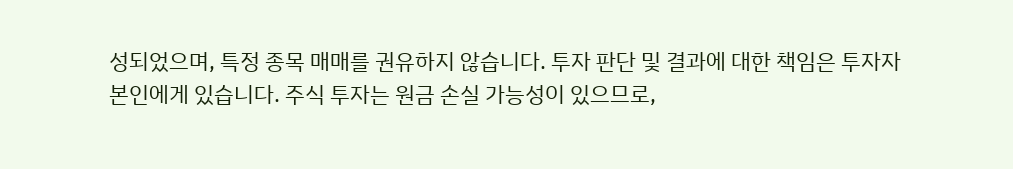성되었으며, 특정 종목 매매를 권유하지 않습니다. 투자 판단 및 결과에 대한 책임은 투자자 본인에게 있습니다. 주식 투자는 원금 손실 가능성이 있으므로,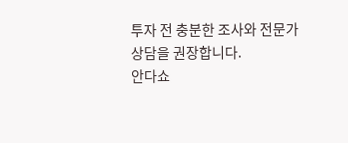투자 전 충분한 조사와 전문가 상담을 권장합니다.
안다쇼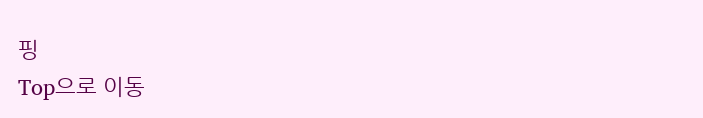핑
Top으로 이동